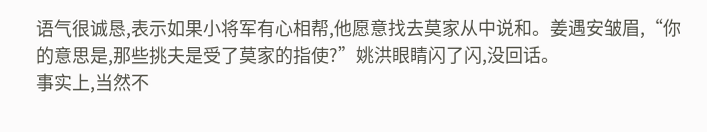语气很诚恳,表示如果小将军有心相帮,他愿意找去莫家从中说和。姜遇安皱眉,“你的意思是,那些挑夫是受了莫家的指使?”姚洪眼睛闪了闪,没回话。
事实上,当然不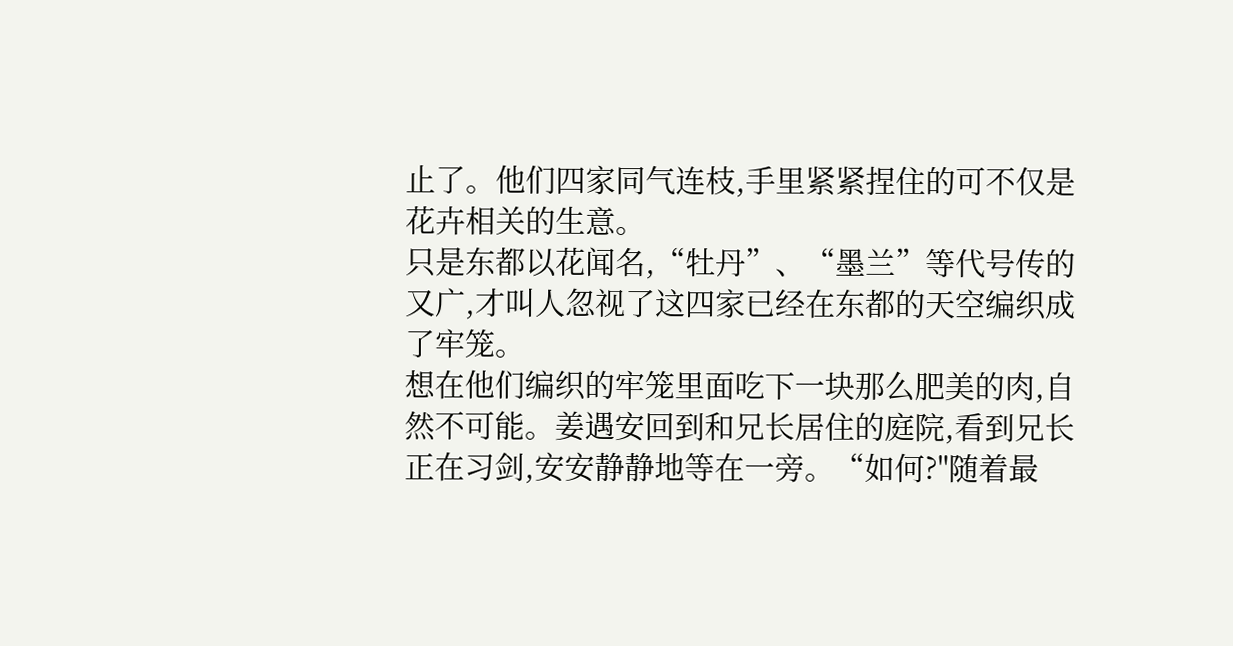止了。他们四家同气连枝,手里紧紧捏住的可不仅是花卉相关的生意。
只是东都以花闻名,“牡丹”、“墨兰”等代号传的又广,才叫人忽视了这四家已经在东都的天空编织成了牢笼。
想在他们编织的牢笼里面吃下一块那么肥美的肉,自然不可能。姜遇安回到和兄长居住的庭院,看到兄长正在习剑,安安静静地等在一旁。“如何?"随着最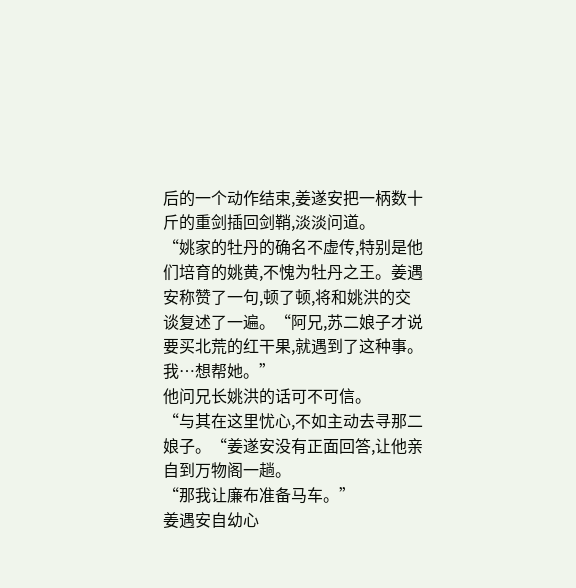后的一个动作结束,姜遂安把一柄数十斤的重剑插回剑鞘,淡淡问道。
“姚家的牡丹的确名不虚传,特别是他们培育的姚黄,不愧为牡丹之王。姜遇安称赞了一句,顿了顿,将和姚洪的交谈复述了一遍。“阿兄,苏二娘子才说要买北荒的红干果,就遇到了这种事。我…想帮她。”
他问兄长姚洪的话可不可信。
“与其在这里忧心,不如主动去寻那二娘子。“姜遂安没有正面回答,让他亲自到万物阁一趟。
“那我让廉布准备马车。”
姜遇安自幼心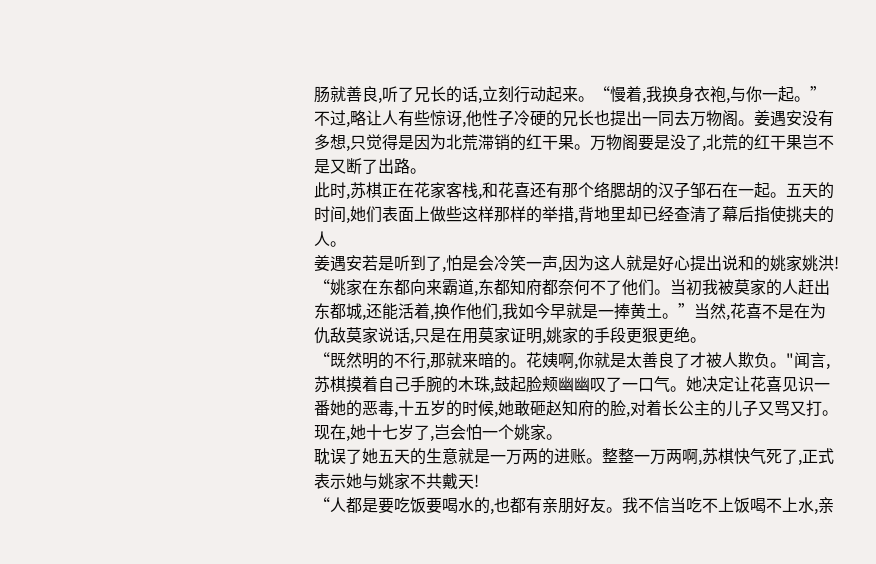肠就善良,听了兄长的话,立刻行动起来。“慢着,我换身衣袍,与你一起。”
不过,略让人有些惊讶,他性子冷硬的兄长也提出一同去万物阁。姜遇安没有多想,只觉得是因为北荒滞销的红干果。万物阁要是没了,北荒的红干果岂不是又断了出路。
此时,苏棋正在花家客栈,和花喜还有那个络腮胡的汉子邹石在一起。五天的时间,她们表面上做些这样那样的举措,背地里却已经查清了幕后指使挑夫的人。
姜遇安若是听到了,怕是会冷笑一声,因为这人就是好心提出说和的姚家姚洪!
“姚家在东都向来霸道,东都知府都奈何不了他们。当初我被莫家的人赶出东都城,还能活着,换作他们,我如今早就是一捧黄土。”当然,花喜不是在为仇敌莫家说话,只是在用莫家证明,姚家的手段更狠更绝。
“既然明的不行,那就来暗的。花姨啊,你就是太善良了才被人欺负。"闻言,苏棋摸着自己手腕的木珠,鼓起脸颊幽幽叹了一口气。她决定让花喜见识一番她的恶毒,十五岁的时候,她敢砸赵知府的脸,对着长公主的儿子又骂又打。
现在,她十七岁了,岂会怕一个姚家。
耽误了她五天的生意就是一万两的进账。整整一万两啊,苏棋快气死了,正式表示她与姚家不共戴天!
“人都是要吃饭要喝水的,也都有亲朋好友。我不信当吃不上饭喝不上水,亲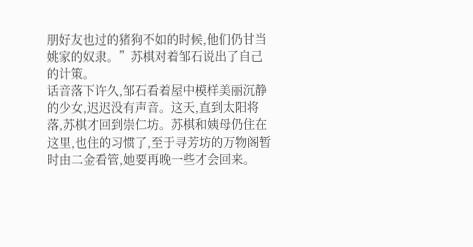朋好友也过的猪狗不如的时候,他们仍甘当姚家的奴隶。”苏棋对着邹石说出了自己的计策。
话音落下许久,邹石看着屋中模样美丽沉静的少女,迟迟没有声音。这天,直到太阳将落,苏棋才回到崇仁坊。苏棋和姨母仍住在这里,也住的习惯了,至于寻芳坊的万物阁暂时由二金看管,她要再晚一些才会回来。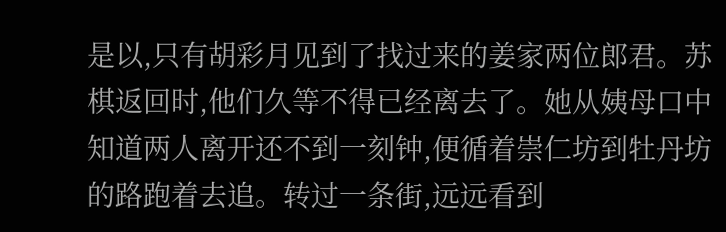是以,只有胡彩月见到了找过来的姜家两位郎君。苏棋返回时,他们久等不得已经离去了。她从姨母口中知道两人离开还不到一刻钟,便循着崇仁坊到牡丹坊的路跑着去追。转过一条街,远远看到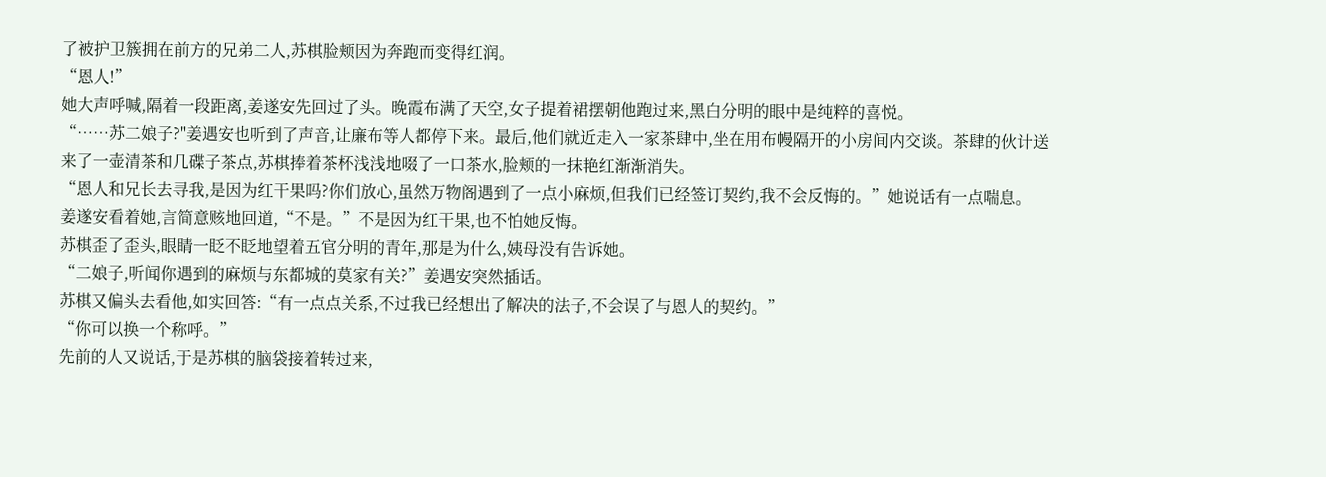了被护卫簇拥在前方的兄弟二人,苏棋脸颊因为奔跑而变得红润。
“恩人!”
她大声呼喊,隔着一段距离,姜遂安先回过了头。晚霞布满了天空,女子提着裙摆朝他跑过来,黑白分明的眼中是纯粹的喜悦。
“……苏二娘子?"姜遇安也听到了声音,让廉布等人都停下来。最后,他们就近走入一家茶肆中,坐在用布幔隔开的小房间内交谈。茶肆的伙计送来了一壶清茶和几碟子茶点,苏棋捧着茶杯浅浅地啜了一口茶水,脸颊的一抹艳红渐渐消失。
“恩人和兄长去寻我,是因为红干果吗?你们放心,虽然万物阁遇到了一点小麻烦,但我们已经签订契约,我不会反悔的。”她说话有一点喘息。
姜遂安看着她,言简意赅地回道,“不是。”不是因为红干果,也不怕她反悔。
苏棋歪了歪头,眼睛一眨不眨地望着五官分明的青年,那是为什么,姨母没有告诉她。
“二娘子,听闻你遇到的麻烦与东都城的莫家有关?”姜遇安突然插话。
苏棋又偏头去看他,如实回答:“有一点点关系,不过我已经想出了解决的法子,不会误了与恩人的契约。”
“你可以换一个称呼。”
先前的人又说话,于是苏棋的脑袋接着转过来,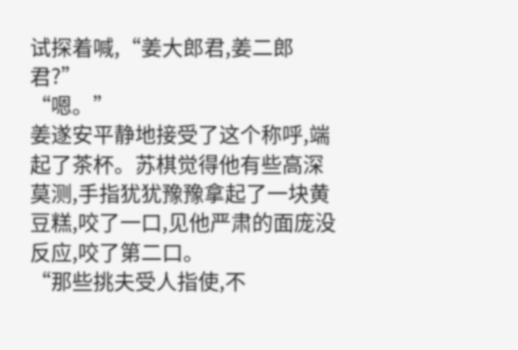试探着喊,“姜大郎君,姜二郎君?”
“嗯。”
姜遂安平静地接受了这个称呼,端起了茶杯。苏棋觉得他有些高深莫测,手指犹犹豫豫拿起了一块黄豆糕,咬了一口,见他严肃的面庞没反应,咬了第二口。
“那些挑夫受人指使,不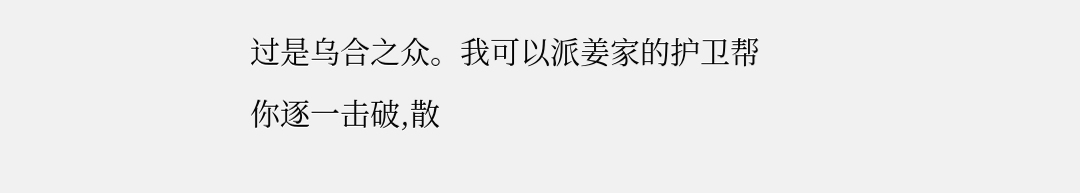过是乌合之众。我可以派姜家的护卫帮你逐一击破,散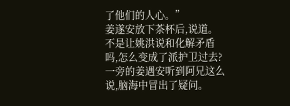了他们的人心。”
姜遂安放下茶杯后,说道。
不是让姚洪说和化解矛盾吗,怎么变成了派护卫过去?一旁的姜遇安听到阿兄这么说,脑海中冒出了疑问。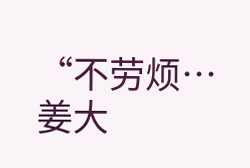“不劳烦…姜大